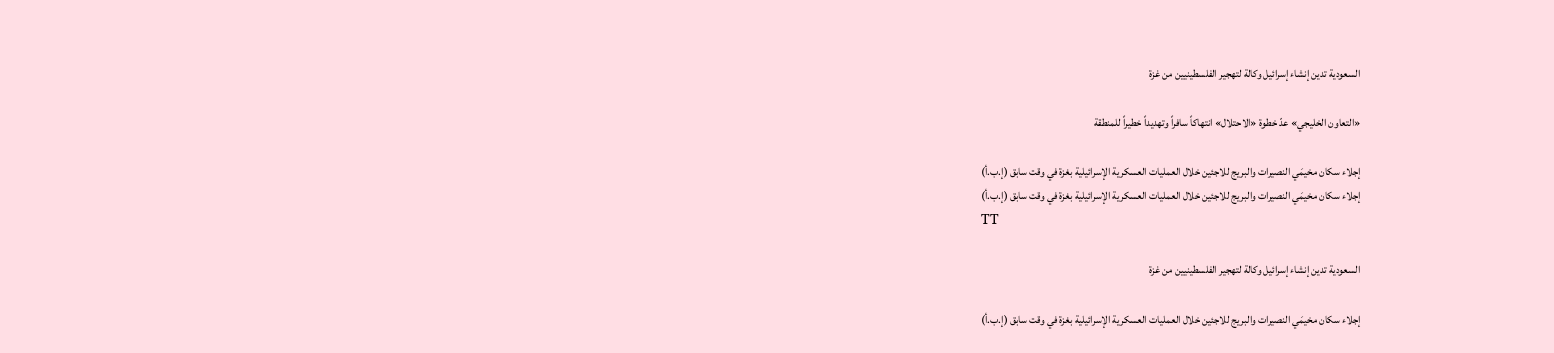السعودية تدين إنشاء إسرائيل وكالة لتهجير الفلسطينيين من غزة

«التعاون الخليجي» عدّ خطوة «الاحتلال» انتهاكاً سافراً وتهديداً خطيراً للمنطقة

إجلاء سكان مخيمَي النصيرات والبريج للاجئين خلال العمليات العسكرية الإسرائيلية بغزة في وقت سابق (إ.ب.أ)
إجلاء سكان مخيمَي النصيرات والبريج للاجئين خلال العمليات العسكرية الإسرائيلية بغزة في وقت سابق (إ.ب.أ)
TT

السعودية تدين إنشاء إسرائيل وكالة لتهجير الفلسطينيين من غزة

إجلاء سكان مخيمَي النصيرات والبريج للاجئين خلال العمليات العسكرية الإسرائيلية بغزة في وقت سابق (إ.ب.أ)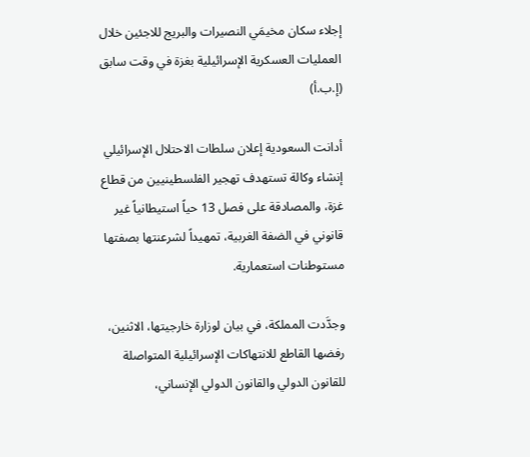إجلاء سكان مخيمَي النصيرات والبريج للاجئين خلال العمليات العسكرية الإسرائيلية بغزة في وقت سابق (إ.ب.أ)

أدانت السعودية إعلان سلطات الاحتلال الإسرائيلي إنشاء وكالة تستهدف تهجير الفلسطينيين من قطاع غزة، والمصادقة على فصل 13 حياً استيطانياً غير قانوني في الضفة الغربية، تمهيداً لشرعنتها بصفتها مستوطنات استعمارية.

وجدَّدت المملكة، في بيان لوزارة خارجيتها، الاثنين، رفضها القاطع للانتهاكات الإسرائيلية المتواصلة للقانون الدولي والقانون الدولي الإنساني،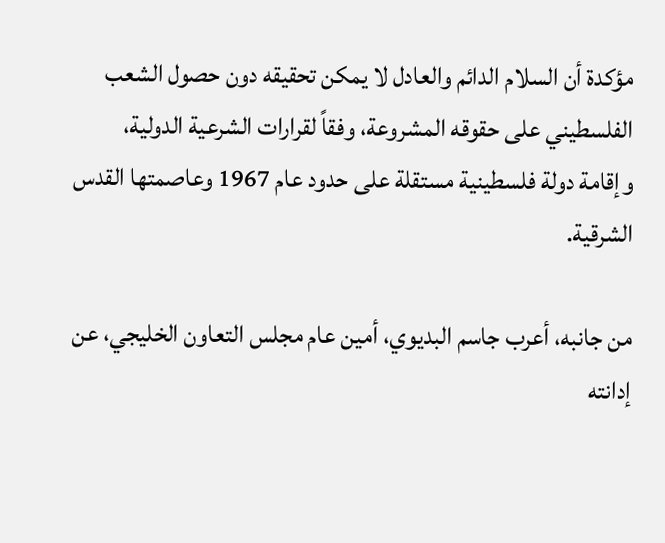مؤكدة أن السلام الدائم والعادل لا يمكن تحقيقه دون حصول الشعب الفلسطيني على حقوقه المشروعة، وفقاً لقرارات الشرعية الدولية، وإقامة دولة فلسطينية مستقلة على حدود عام 1967 وعاصمتها القدس الشرقية.

من جانبه، أعرب جاسم البديوي، أمين عام مجلس التعاون الخليجي، عن إدانته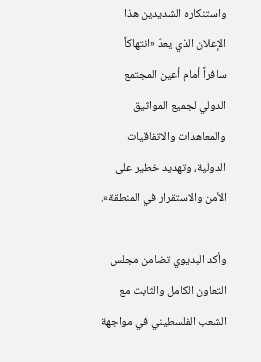واستنكاره الشديدين هذا الإعلان الذي يعدّ «انتهاكاً سافراً أمام أعين المجتمع الدولي لجميع المواثيق والمعاهدات والاتفاقيات الدولية، وتهديد خطير على الأمن والاستقرار في المنطقة».

وأكد البديوي تضامن مجلس التعاون الكامل والثابت مع الشعب الفلسطيني في مواجهة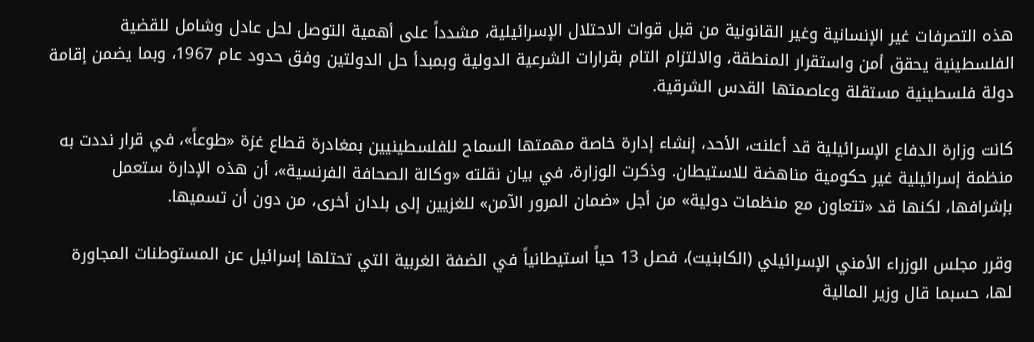هذه التصرفات غير الإنسانية وغير القانونية من قبل قوات الاحتلال الإسرائيلية، مشدداً على أهمية التوصل لحل عادل وشامل للقضية الفلسطينية يحقق أمن واستقرار المنطقة، والالتزام التام بقرارات الشرعية الدولية وبمبدأ حل الدولتين وفق حدود عام 1967، وبما يضمن إقامة دولة فلسطينية مستقلة وعاصمتها القدس الشرقية.

كانت وزارة الدفاع الإسرائيلية قد أعلنت، الأحد، إنشاء إدارة خاصة مهمتها السماح للفلسطينيين بمغادرة قطاع غزة «طوعاً»، في قرار نددت به منظمة إسرائيلية غير حكومية مناهضة للاستيطان. وذكرت الوزارة، في بيان نقلته «وكالة الصحافة الفرنسية»، أن هذه الإدارة ستعمل بإشرافها، لكنها قد «تتعاون مع منظمات دولية» من أجل «ضمان المرور الآمن» للغزيين إلى بلدان أخرى، من دون أن تسميها.

وقرر مجلس الوزراء الأمني الإسرائيلي (الكابنيت)، فصل 13 حياً استيطانياً في الضفة الغربية التي تحتلها إسرائيل عن المستوطنات المجاورة لها، حسبما قال وزير المالية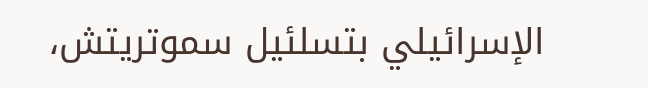الإسرائيلي بتسلئيل سموتريتش،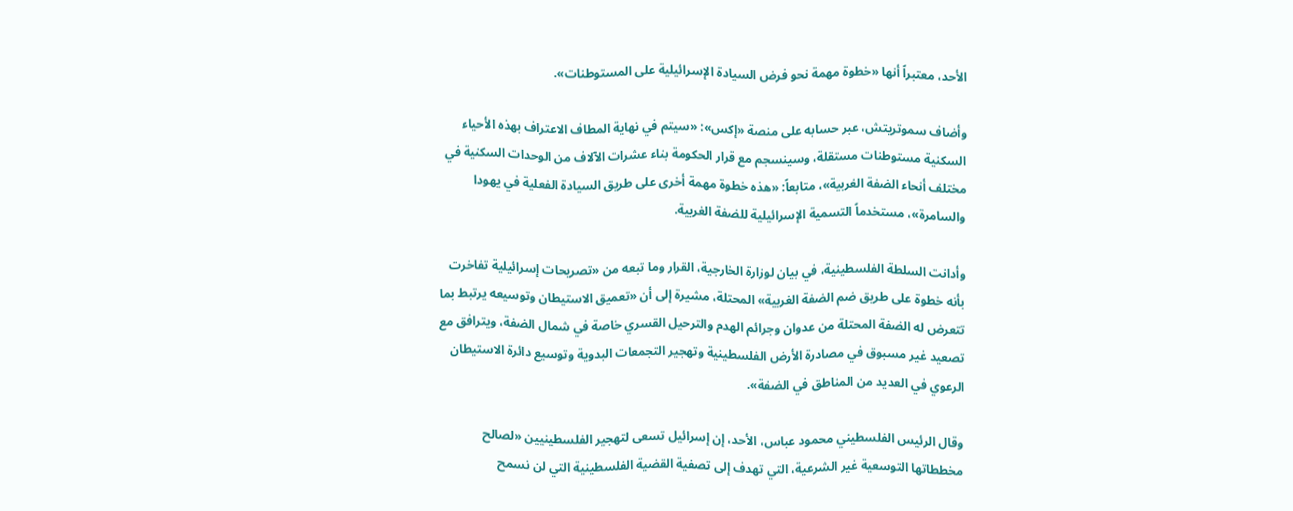الأحد، معتبراً أنها «خطوة مهمة نحو فرض السيادة الإسرائيلية على المستوطنات».

وأضاف سموتريتش، عبر حسابه على منصة «إكس»: «سيتم في نهاية المطاف الاعتراف بهذه الأحياء السكنية مستوطنات مستقلة، وسينسجم مع قرار الحكومة بناء عشرات الآلاف من الوحدات السكنية في مختلف أنحاء الضفة الغربية»، متابعاً: «هذه خطوة مهمة أخرى على طريق السيادة الفعلية في يهودا والسامرة»، مستخدماً التسمية الإسرائيلية للضفة الغربية.

وأدانت السلطة الفلسطينية، في بيان لوزارة الخارجية، القرار وما تبعه من «تصريحات إسرائيلية تفاخرت بأنه خطوة على طريق ضم الضفة الغربية» المحتلة، مشيرة إلى أن «تعميق الاستيطان وتوسيعه يرتبط بما تتعرض له الضفة المحتلة من عدوان وجرائم الهدم والترحيل القسري خاصة في شمال الضفة، ويترافق مع تصعيد غير مسبوق في مصادرة الأرض الفلسطينية وتهجير التجمعات البدوية وتوسيع دائرة الاستيطان الرعوي في العديد من المناطق في الضفة».

وقال الرئيس الفلسطيني محمود عباس، الأحد، إن إسرائيل تسعى لتهجير الفلسطينيين «لصالح مخططاتها التوسعية غير الشرعية، التي تهدف إلى تصفية القضية الفلسطينية التي لن نسمح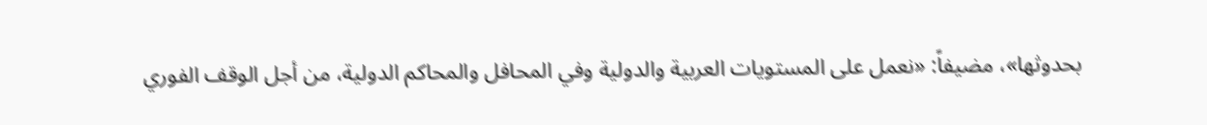بحدوثها»، مضيفاً: «نعمل على المستويات العربية والدولية وفي المحافل والمحاكم الدولية، من أجل الوقف الفوري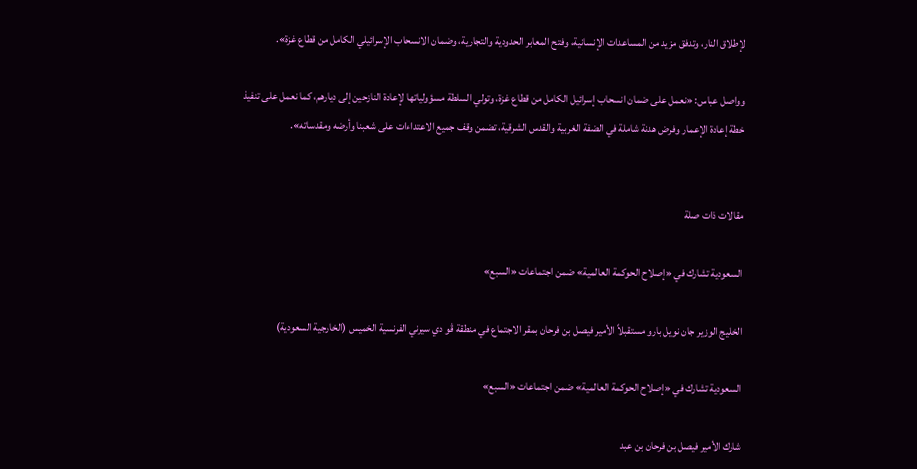لإطلاق النار، وتدفق مزيد من المساعدات الإنسانية، وفتح المعابر الحدودية والتجارية، وضمان الانسحاب الإسرائيلي الكامل من قطاع غزة».

وواصل عباس: «نعمل على ضمان انسحاب إسرائيل الكامل من قطاع غزة، وتولي السلطة مسؤولياتها لإعادة النازحين إلى ديارهم، كما نعمل على تنفيذ خطة إعادة الإعمار وفرض هدنة شاملة في الضفة الغربية والقدس الشرقية، تضمن وقف جميع الاعتداءات على شعبنا وأرضه ومقدساته».


مقالات ذات صلة

السعودية تشارك في «إصلاح الحوكمة العالمية» ضمن اجتماعات «السبع»

الخليج الوزير جان نويل بارو مستقبلاً الأمير فيصل بن فرحان بمقر الاجتماع في منطقة ڤو دي سيرني الفرنسية الخميس (الخارجية السعودية)

السعودية تشارك في «إصلاح الحوكمة العالمية» ضمن اجتماعات «السبع»

شارك الأمير فيصل بن فرحان بن عبد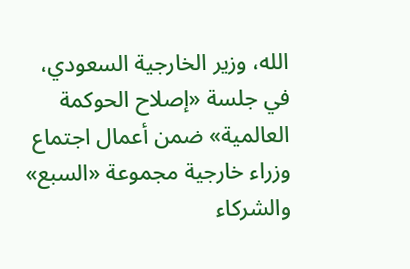الله، وزير الخارجية السعودي، في جلسة «إصلاح الحوكمة العالمية» ضمن أعمال اجتماع وزراء خارجية مجموعة «السبع» والشركاء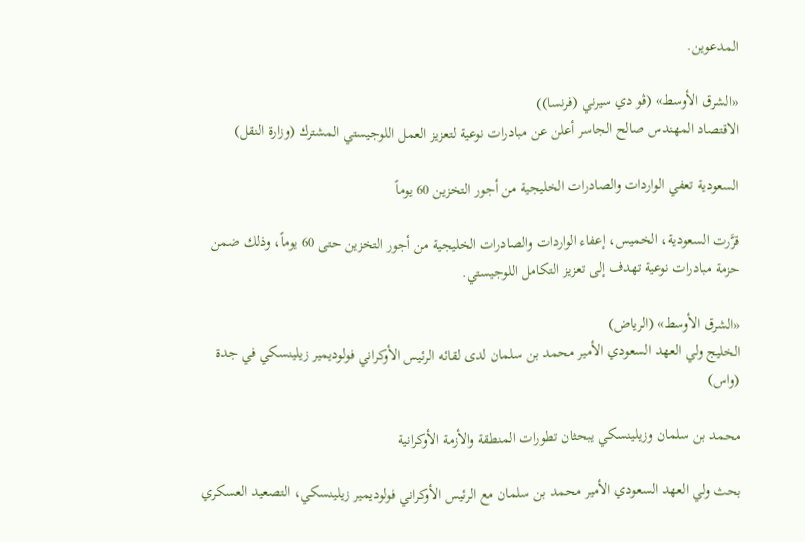المدعوين.

«الشرق الأوسط» (ڤو دي سيرني (فرنسا))
الاقتصاد المهندس صالح الجاسر أعلن عن مبادرات نوعية لتعزيز العمل اللوجيستي المشترك (وزارة النقل)

السعودية تعفي الواردات والصادرات الخليجية من أجور التخزين 60 يوماً

قرَّرت السعودية، الخميس، إعفاء الواردات والصادرات الخليجية من أجور التخزين حتى 60 يوماً، وذلك ضمن حزمة مبادرات نوعية تهدف إلى تعزيز التكامل اللوجيستي.

«الشرق الأوسط» (الرياض)
الخليج ولي العهد السعودي الأمير محمد بن سلمان لدى لقائه الرئيس الأوكراني فولوديمير زيلينسكي في جدة (واس)

محمد بن سلمان وزيلينسكي يبحثان تطورات المنطقة والأزمة الأوكرانية

بحث ولي العهد السعودي الأمير محمد بن سلمان مع الرئيس الأوكراني فولوديمير زيلينسكي، التصعيد العسكري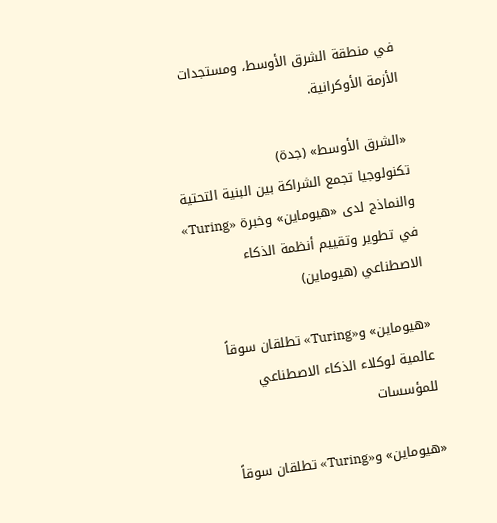في منطقة الشرق الأوسط، ومستجدات الأزمة الأوكرانية.

«الشرق الأوسط» (جدة)
تكنولوجيا تجمع الشراكة بين البنية التحتية والنماذج لدى «هيوماين» وخبرة «Turing» في تطوير وتقييم أنظمة الذكاء الاصطناعي (هيوماين)

«هيوماين» و«Turing» تطلقان سوقاً عالمية لوكلاء الذكاء الاصطناعي للمؤسسات

«هيوماين» و«Turing» تطلقان سوقاً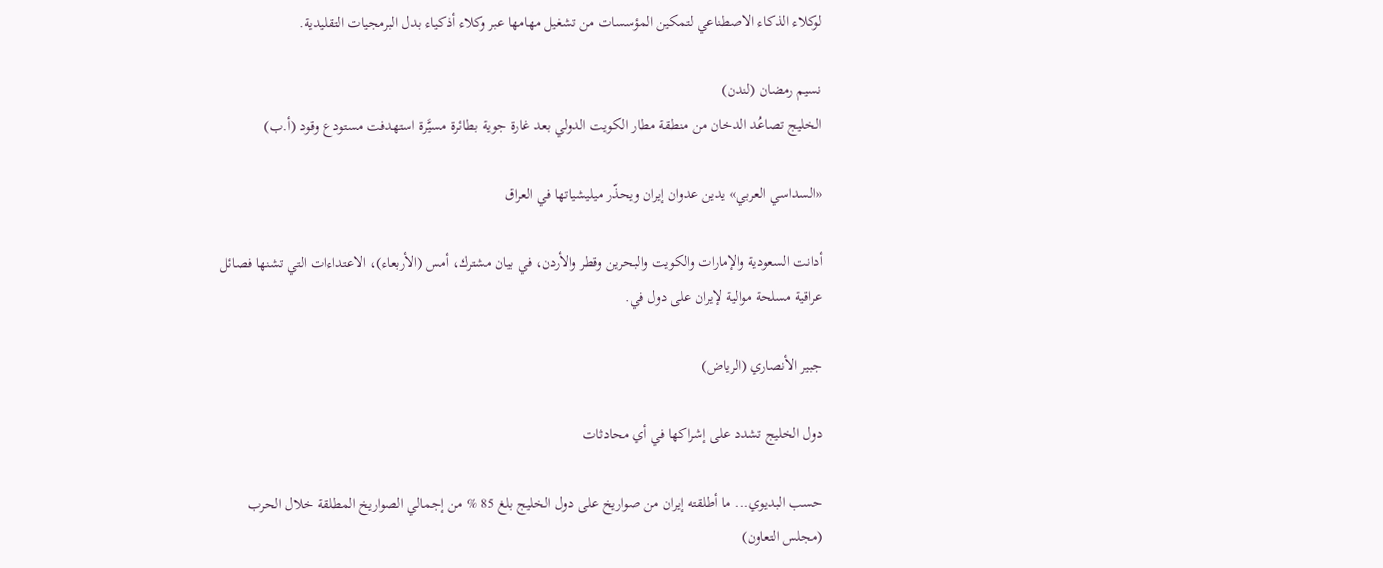لوكلاء الذكاء الاصطناعي لتمكين المؤسسات من تشغيل مهامها عبر وكلاء أذكياء بدل البرمجيات التقليدية.

نسيم رمضان (لندن)
الخليج تصاعُد الدخان من منطقة مطار الكويت الدولي بعد غارة جوية بطائرة مسيَّرة استهدفت مستودع وقود (أ.ب)

«السداسي العربي» يدين عدوان إيران ويحذّر ميليشياتها في العراق

أدانت السعودية والإمارات والكويت والبحرين وقطر والأردن، في بيان مشترك، أمس (الأربعاء)، الاعتداءات التي تشنها فصائل عراقية مسلحة موالية لإيران على دول في.

جبير الأنصاري (الرياض)

دول الخليج تشدد على إشراكها في أي محادثات

حسب البديوي... ما أطلقته إيران من صواريخ على دول الخليج بلغ 85 % من إجمالي الصواريخ المطلقة خلال الحرب (مجلس التعاون)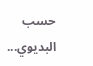حسب البديوي...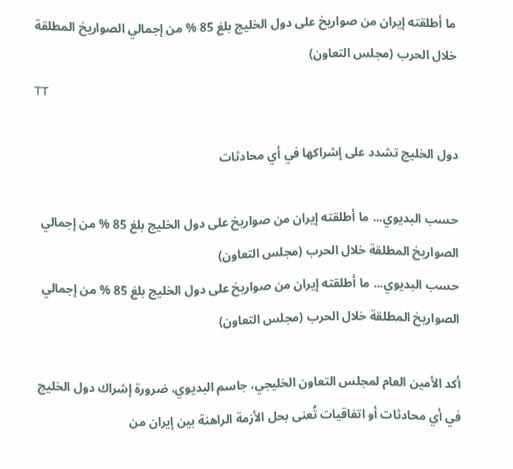ما أطلقته إيران من صواريخ على دول الخليج بلغ 85 % من إجمالي الصواريخ المطلقة خلال الحرب (مجلس التعاون)
TT

دول الخليج تشدد على إشراكها في أي محادثات

حسب البديوي... ما أطلقته إيران من صواريخ على دول الخليج بلغ 85 % من إجمالي الصواريخ المطلقة خلال الحرب (مجلس التعاون)
حسب البديوي... ما أطلقته إيران من صواريخ على دول الخليج بلغ 85 % من إجمالي الصواريخ المطلقة خلال الحرب (مجلس التعاون)

أكد الأمين العام لمجلس التعاون الخليجي، جاسم البديوي، ضرورة إشراك دول الخليج في أي محادثات أو اتفاقيات تُعنى بحل الأزمة الراهنة بين إيران من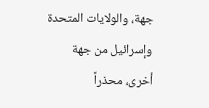جهة، والولايات المتحدة وإسرائيل من جهة أخرى، محذراً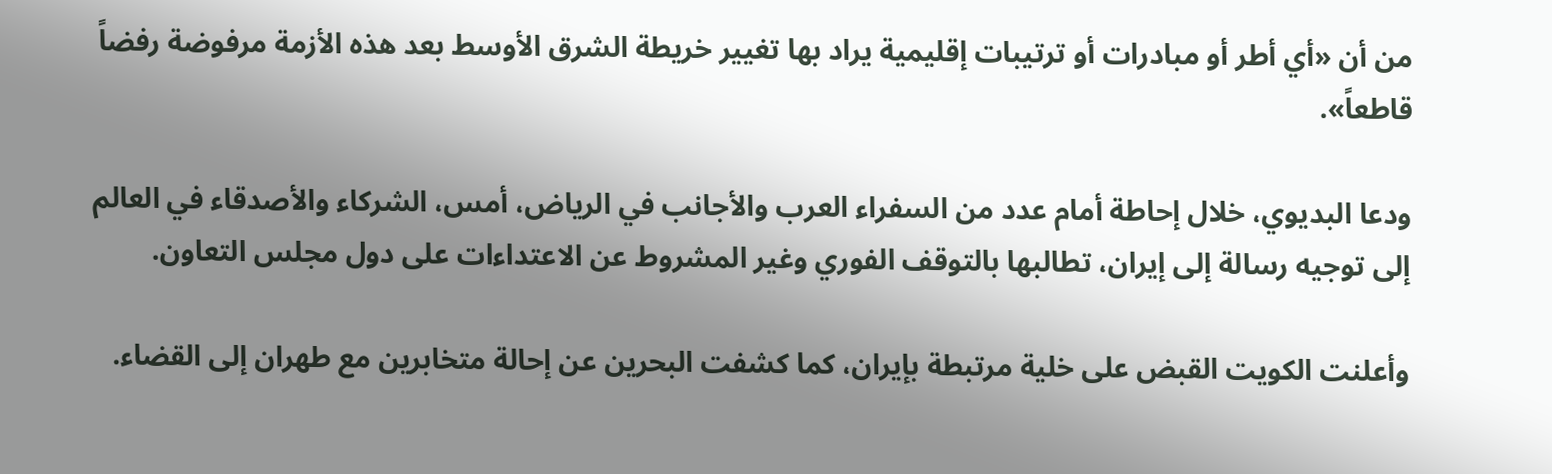من أن «أي أطر أو مبادرات أو ترتيبات إقليمية يراد بها تغيير خريطة الشرق الأوسط بعد هذه الأزمة مرفوضة رفضاً قاطعاً».

ودعا البديوي، خلال إحاطة أمام عدد من السفراء العرب والأجانب في الرياض، أمس، الشركاء والأصدقاء في العالم إلى توجيه رسالة إلى إيران، تطالبها بالتوقف الفوري وغير المشروط عن الاعتداءات على دول مجلس التعاون.

وأعلنت الكويت القبض على خلية مرتبطة بإيران، كما كشفت البحرين عن إحالة متخابرين مع طهران إلى القضاء.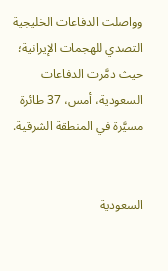وواصلت الدفاعات الخليجية التصدي للهجمات الإيرانية؛ حيث دمَّرت الدفاعات السعودية، أمس، 37 طائرة مسيَّرة في المنطقة الشرقية.


السعودية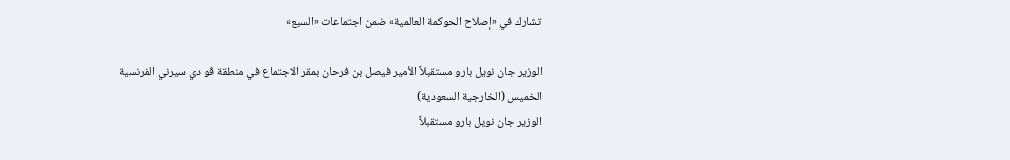تشارك في «إصلاح الحوكمة العالمية» ضمن اجتماعات «السبع»

الوزير جان نويل بارو مستقبلاً الأمير فيصل بن فرحان بمقر الاجتماع في منطقة ڤو دي سيرني الفرنسية الخميس (الخارجية السعودية)
الوزير جان نويل بارو مستقبلاً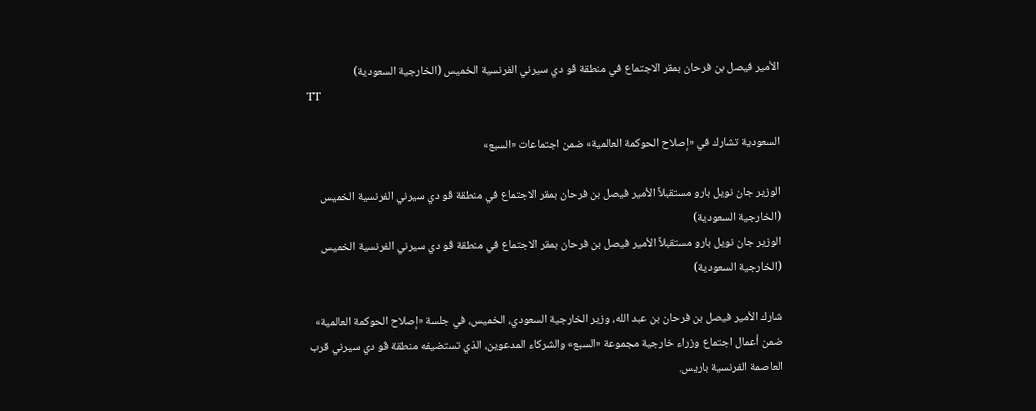الأمير فيصل بن فرحان بمقر الاجتماع في منطقة ڤو دي سيرني الفرنسية الخميس (الخارجية السعودية)
TT

السعودية تشارك في «إصلاح الحوكمة العالمية» ضمن اجتماعات «السبع»

الوزير جان نويل بارو مستقبلاً الأمير فيصل بن فرحان بمقر الاجتماع في منطقة ڤو دي سيرني الفرنسية الخميس (الخارجية السعودية)
الوزير جان نويل بارو مستقبلاً الأمير فيصل بن فرحان بمقر الاجتماع في منطقة ڤو دي سيرني الفرنسية الخميس (الخارجية السعودية)

شارك الأمير فيصل بن فرحان بن عبد الله، وزير الخارجية السعودي، الخميس، في جلسة «إصلاح الحوكمة العالمية» ضمن أعمال اجتماع وزراء خارجية مجموعة «السبع» والشركاء المدعوين، الذي تستضيفه منطقة ڤو دي سيرني قرب العاصمة الفرنسية باريس.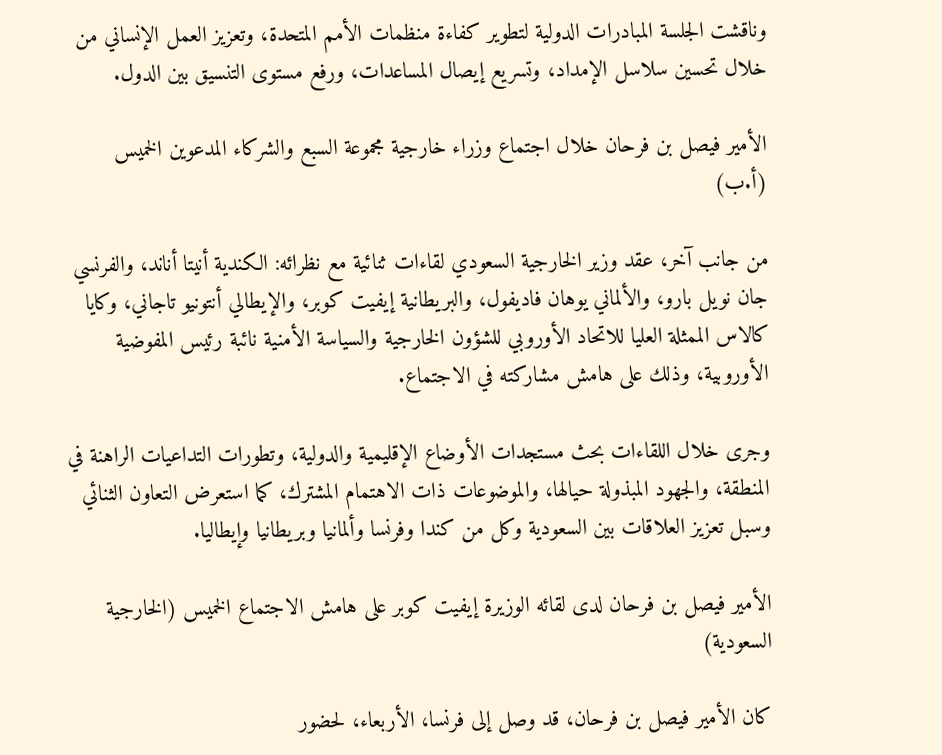وناقشت الجلسة المبادرات الدولية لتطوير كفاءة منظمات الأمم المتحدة، وتعزيز العمل الإنساني من خلال تحسين سلاسل الإمداد، وتسريع إيصال المساعدات، ورفع مستوى التنسيق بين الدول.

الأمير فيصل بن فرحان خلال اجتماع وزراء خارجية مجموعة السبع والشركاء المدعوين الخميس (أ.ب)

من جانب آخر، عقد وزير الخارجية السعودي لقاءات ثنائية مع نظرائه: الكندية أنيتا أناند، والفرنسي جان نويل بارو، والألماني يوهان فاديفول، والبريطانية إيفيت كوبر، والإيطالي أنتونيو تاجاني، وكايا كالاس الممثلة العليا للاتحاد الأوروبي للشؤون الخارجية والسياسة الأمنية نائبة رئيس المفوضية الأوروبية، وذلك على هامش مشاركته في الاجتماع.

وجرى خلال اللقاءات بحث مستجدات الأوضاع الإقليمية والدولية، وتطورات التداعيات الراهنة في المنطقة، والجهود المبذولة حيالها، والموضوعات ذات الاهتمام المشترك، كما استعرض التعاون الثنائي وسبل تعزيز العلاقات بين السعودية وكل من كندا وفرنسا وألمانيا وبريطانيا وإيطاليا.

الأمير فيصل بن فرحان لدى لقائه الوزيرة إيفيت كوبر على هامش الاجتماع الخميس (الخارجية السعودية)

كان الأمير فيصل بن فرحان، قد وصل إلى فرنسا، الأربعاء، لحضور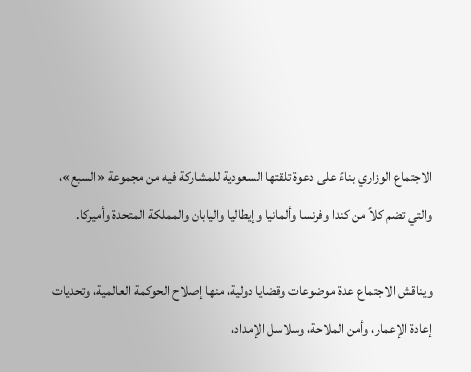الاجتماع الوزاري بناءً على دعوة تلقتها السعودية للمشاركة فيه من مجموعة «السبع»، والتي تضم كلاً من كندا وفرنسا وألمانيا وإيطاليا واليابان والمملكة المتحدة وأميركا.

ويناقش الاجتماع عدة موضوعات وقضايا دولية، منها إصلاح الحوكمة العالمية، وتحديات إعادة الإعمار، وأمن الملاحة، وسلاسل الإمداد،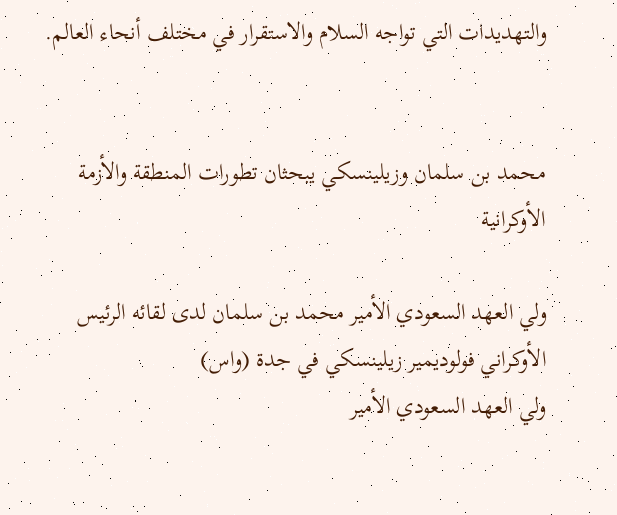والتهديدات التي تواجه السلام والاستقرار في مختلف أنحاء العالم.


محمد بن سلمان وزيلينسكي يبحثان تطورات المنطقة والأزمة الأوكرانية

ولي العهد السعودي الأمير محمد بن سلمان لدى لقائه الرئيس الأوكراني فولوديمير زيلينسكي في جدة (واس)
ولي العهد السعودي الأمير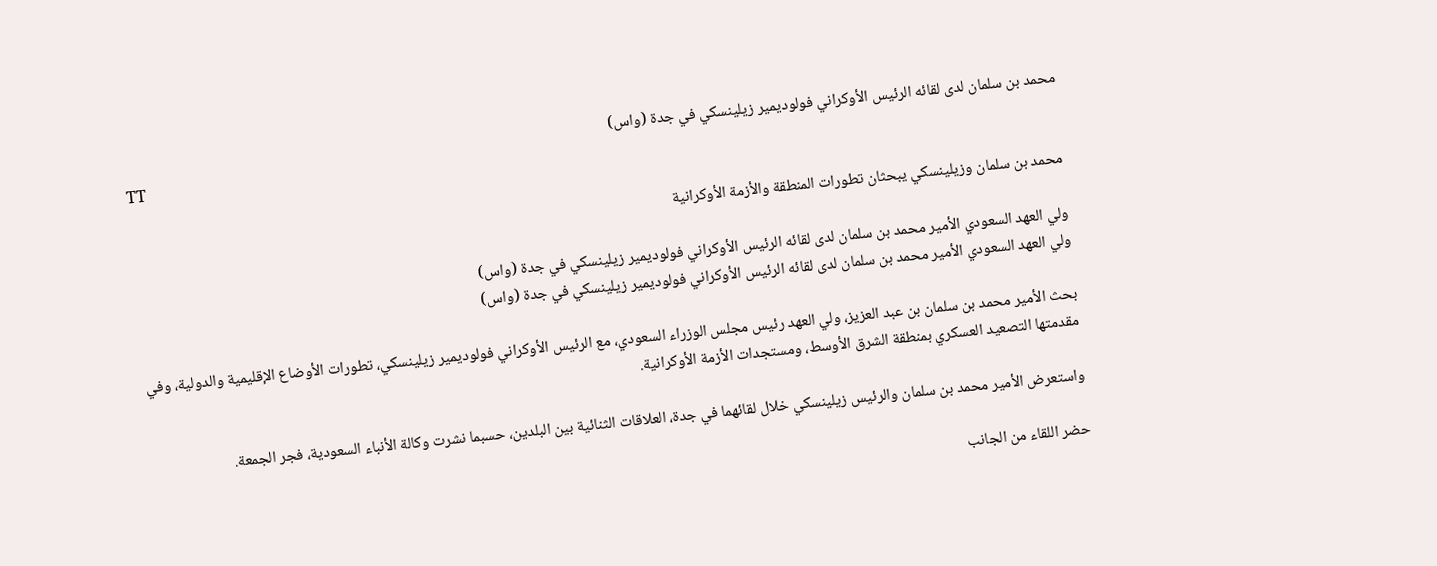محمد بن سلمان لدى لقائه الرئيس الأوكراني فولوديمير زيلينسكي في جدة (واس)
TT

محمد بن سلمان وزيلينسكي يبحثان تطورات المنطقة والأزمة الأوكرانية

ولي العهد السعودي الأمير محمد بن سلمان لدى لقائه الرئيس الأوكراني فولوديمير زيلينسكي في جدة (واس)
ولي العهد السعودي الأمير محمد بن سلمان لدى لقائه الرئيس الأوكراني فولوديمير زيلينسكي في جدة (واس)

بحث الأمير محمد بن سلمان بن عبد العزيز، ولي العهد رئيس مجلس الوزراء السعودي، مع الرئيس الأوكراني فولوديمير زيلينسكي، تطورات الأوضاع الإقليمية والدولية، وفي مقدمتها التصعيد العسكري بمنطقة الشرق الأوسط، ومستجدات الأزمة الأوكرانية.

واستعرض الأمير محمد بن سلمان والرئيس زيلينسكي خلال لقائهما في جدة، العلاقات الثنائية بين البلدين، حسبما نشرت وكالة الأنباء السعودية، فجر الجمعة.

حضر اللقاء من الجانب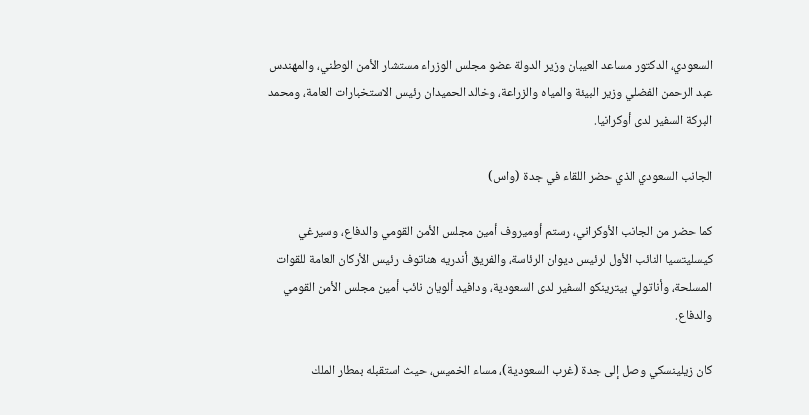السعودي، الدكتور مساعد العيبان وزير الدولة عضو مجلس الوزراء مستشار الأمن الوطني، والمهندس عبد الرحمن الفضلي وزير البيئة والمياه والزراعة، وخالد الحميدان رئيس الاستخبارات العامة، ومحمد البركة السفير لدى أوكرانيا.

الجانب السعودي الذي حضر اللقاء في جدة (واس)

كما حضر من الجانب الأوكراني، رستم أوميروف أمين مجلس الأمن القومي والدفاع، وسيرغي كيسليتسيا النائب الأول لرئيس ديوان الرئاسة، والفريق أندريه هناتوف رئيس الأركان العامة للقوات المسلحة، وأناتولي بيترينكو السفير لدى السعودية، ودافيد ألويان نائب أمين مجلس الأمن القومي والدفاع.

كان زيلينسكي وصل إلى جدة (غرب السعودية)، مساء الخميس، حيث استقبله بمطار الملك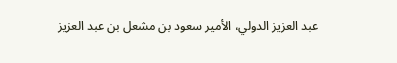عبد العزيز الدولي، الأمير سعود بن مشعل بن عبد العزيز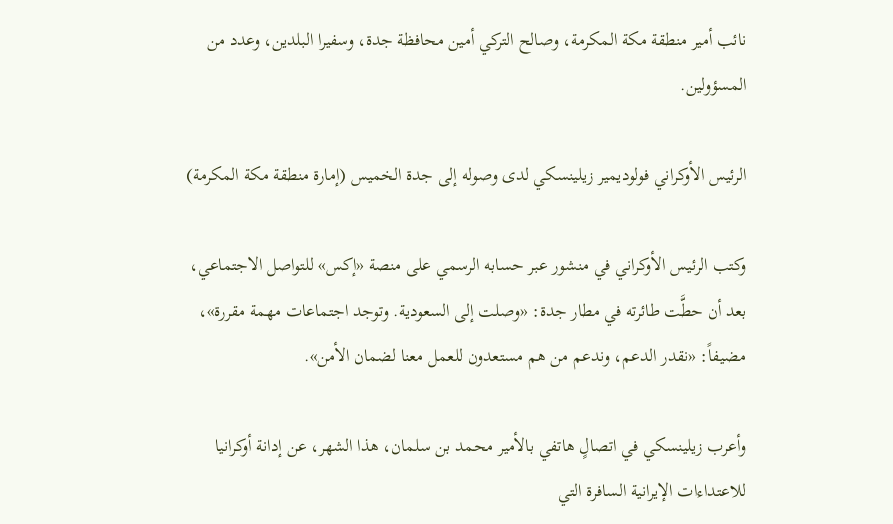نائب أمير منطقة مكة المكرمة، وصالح التركي أمين محافظة جدة، وسفيرا البلدين، وعدد من المسؤولين.

الرئيس الأوكراني فولوديمير زيلينسكي لدى وصوله إلى جدة الخميس (إمارة منطقة مكة المكرمة)

وكتب الرئيس الأوكراني في منشور عبر حسابه الرسمي على منصة «إكس» للتواصل الاجتماعي، بعد أن حطَّت طائرته في مطار جدة: «وصلت إلى ‌السعودية. وتوجد اجتماعات ‌مهمة مقررة»، مضيفاً: «نقدر الدعم، وندعم ‌من هم مستعدون ‌للعمل معنا لضمان الأمن».

وأعرب زيلينسكي في اتصالٍ هاتفي بالأمير محمد بن سلمان، هذا الشهر، عن إدانة أوكرانيا للاعتداءات الإيرانية السافرة التي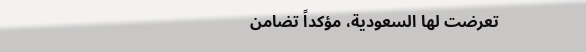تعرضت لها السعودية، مؤكداً تضامن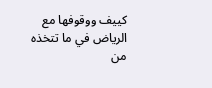كييف ووقوفها مع الرياض في ما تتخذه من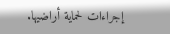إجراءات لحماية أراضيها.